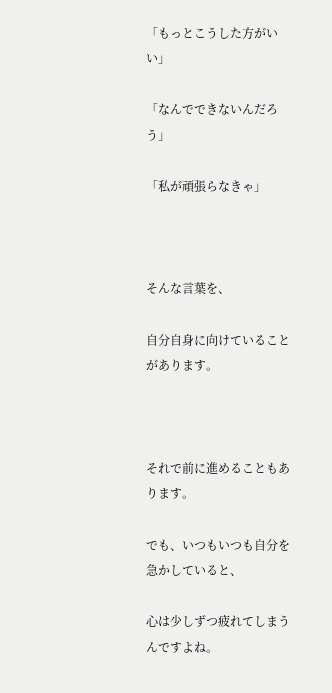「もっとこうした方がいい」

「なんでできないんだろう」

「私が頑張らなきゃ」



そんな言葉を、

自分自身に向けていることがあります。



それで前に進めることもあります。

でも、いつもいつも自分を急かしていると、

心は少しずつ疲れてしまうんですよね。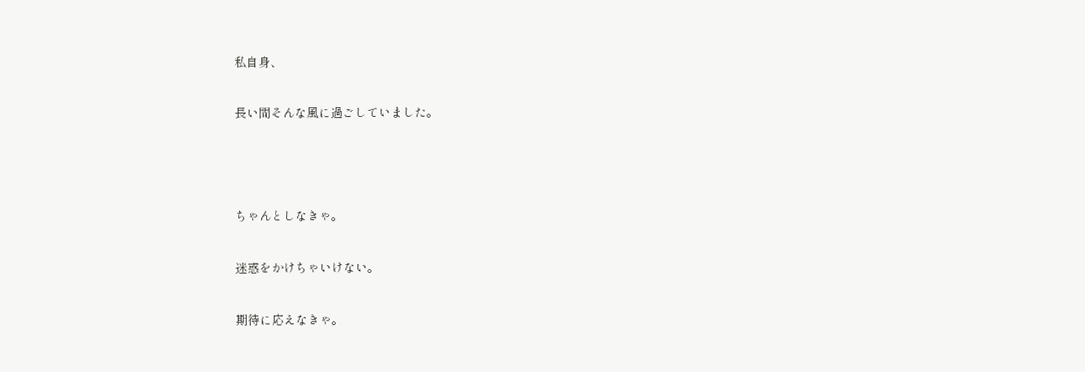私自身、

長い間そんな風に過ごしていました。



ちゃんとしなきゃ。

迷惑をかけちゃいけない。

期待に応えなきゃ。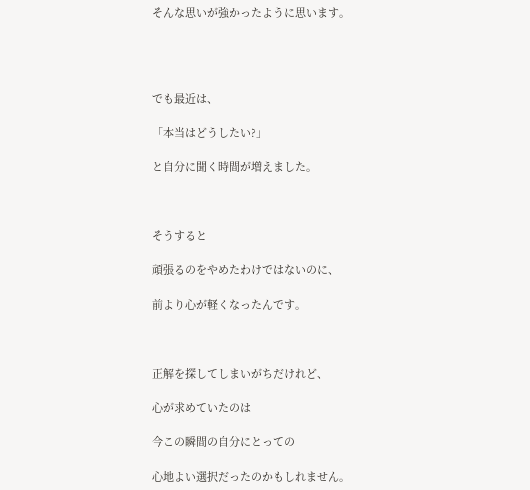そんな思いが強かったように思います。




でも最近は、

「本当はどうしたい?」

と自分に聞く時間が増えました。



そうすると

頑張るのをやめたわけではないのに、

前より心が軽くなったんです。



正解を探してしまいがちだけれど、

心が求めていたのは

今この瞬間の自分にとっての

心地よい選択だったのかもしれません。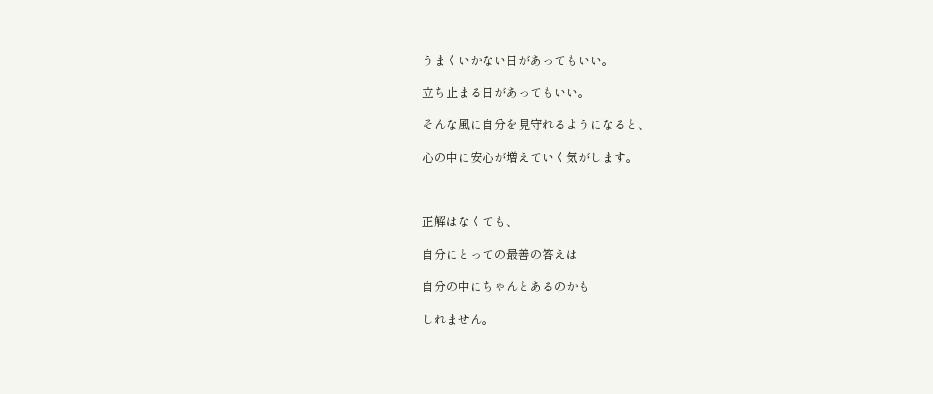うまくいかない日があってもいい。

立ち止まる日があってもいい。

そんな風に自分を見守れるようになると、

心の中に安心が増えていく気がします。



正解はなくても、

自分にとっての最善の答えは

自分の中にちゃんとあるのかも

しれません。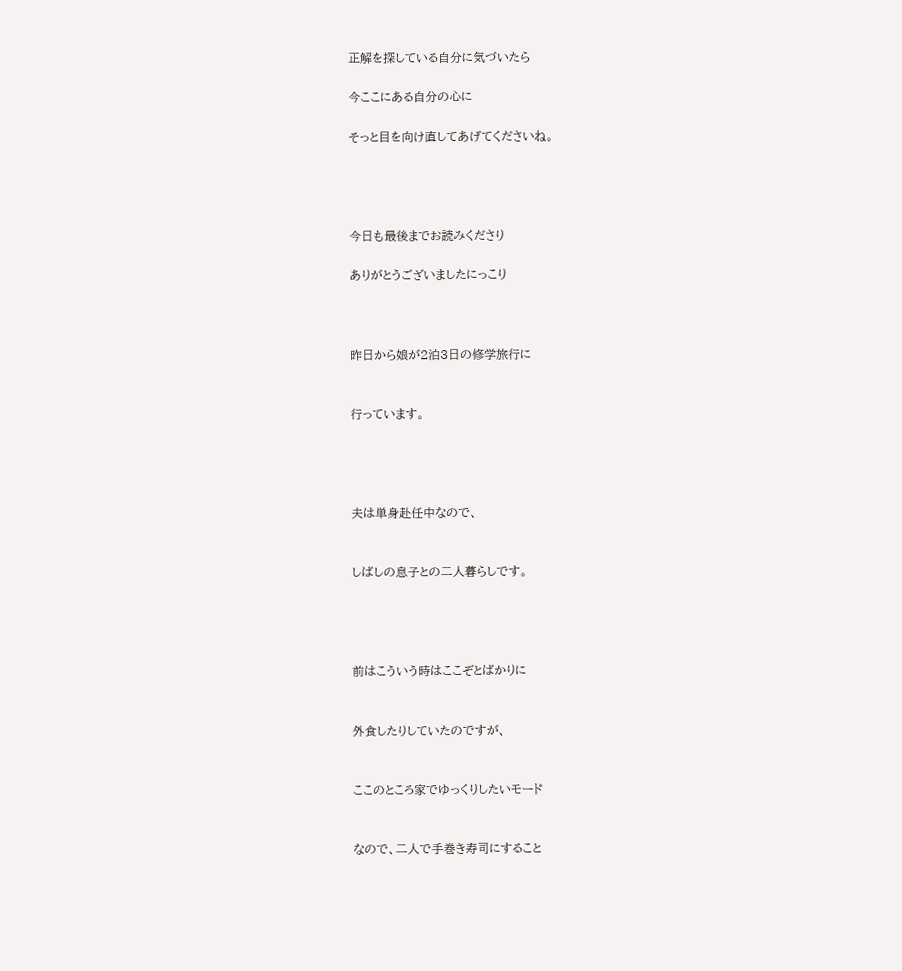正解を探している自分に気づいたら

今ここにある自分の心に

そっと目を向け直してあげてくださいね。




今日も最後までお読みくださり

ありがとうございましたにっこり



昨日から娘が2泊3日の修学旅行に


行っています。




夫は単身赴任中なので、


しばしの息子との二人暮らしです。




前はこういう時はここぞとばかりに


外食したりしていたのですが、


ここのところ家でゆっくりしたいモード


なので、二人で手巻き寿司にすること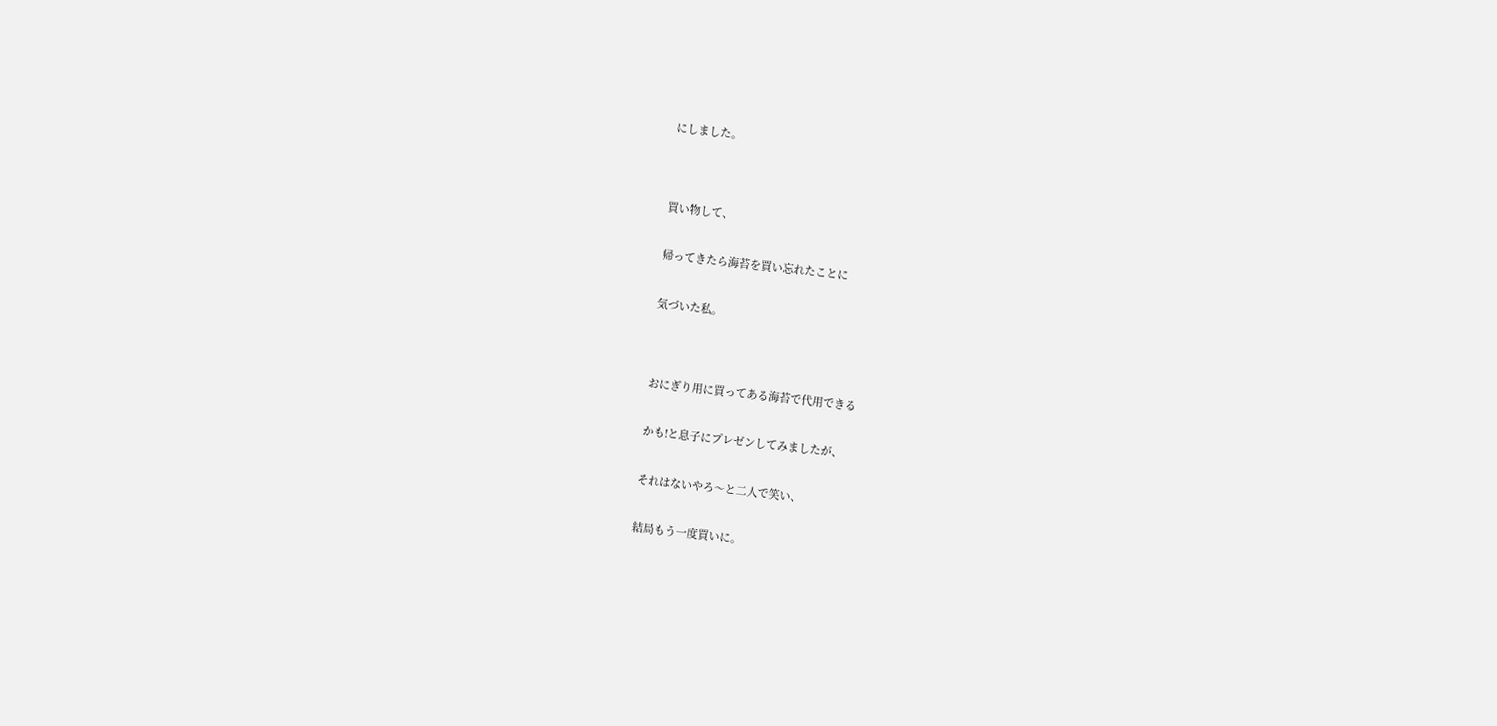にしました。




買い物して、


帰ってきたら海苔を買い忘れたことに


気づいた私。




おにぎり用に買ってある海苔で代用できる


かも!と息子にプレゼンしてみましたが、


それはないやろ〜と二人で笑い、


結局もう一度買いに。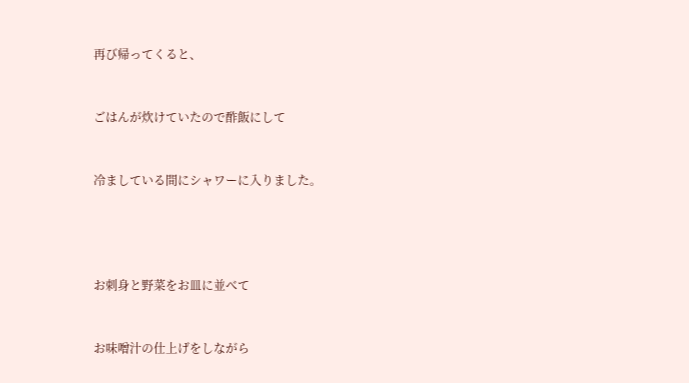再び帰ってくると、


ごはんが炊けていたので酢飯にして


冷ましている間にシャワーに入りました。




お刺身と野菜をお皿に並べて


お味噌汁の仕上げをしながら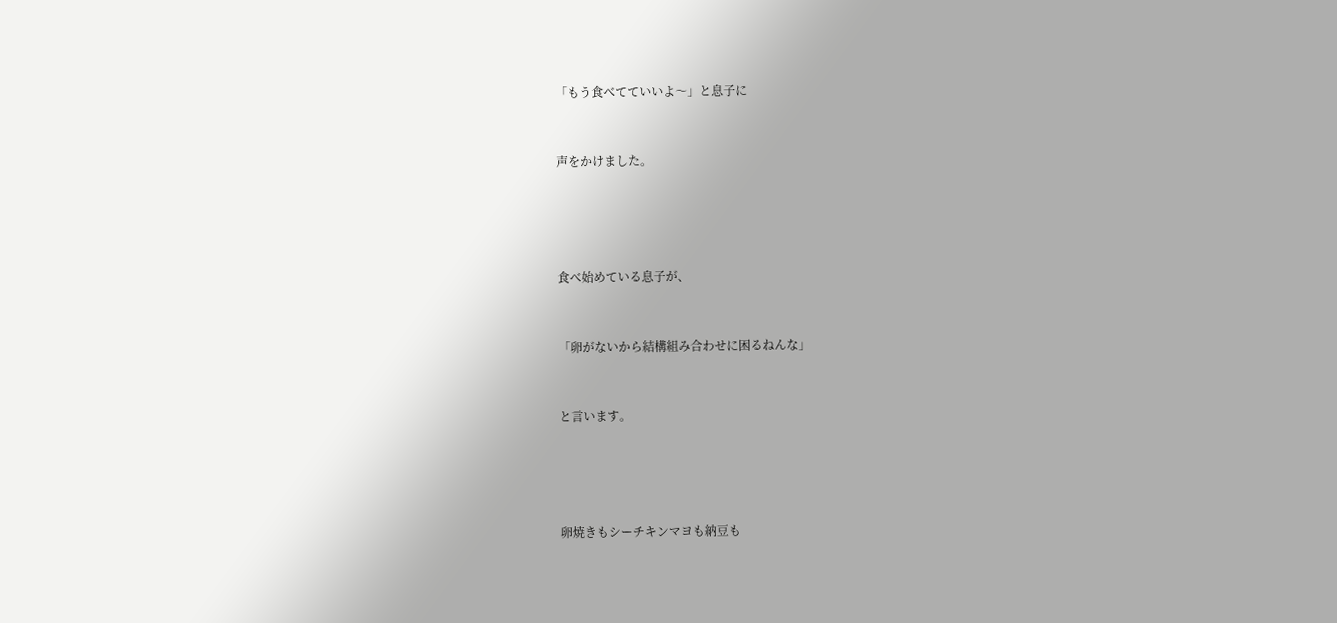「もう食べてていいよ〜」と息子に


声をかけました。




食べ始めている息子が、


「卵がないから結構組み合わせに困るねんな」


と言います。




卵焼きもシーチキンマヨも納豆も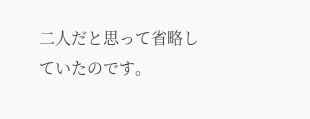二人だと思って省略していたのです。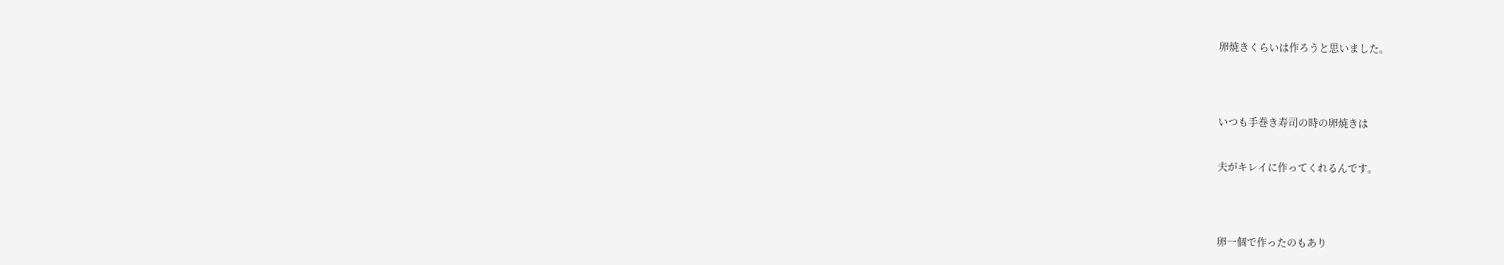卵焼きくらいは作ろうと思いました。




いつも手巻き寿司の時の卵焼きは


夫がキレイに作ってくれるんです。




卵一個で作ったのもあり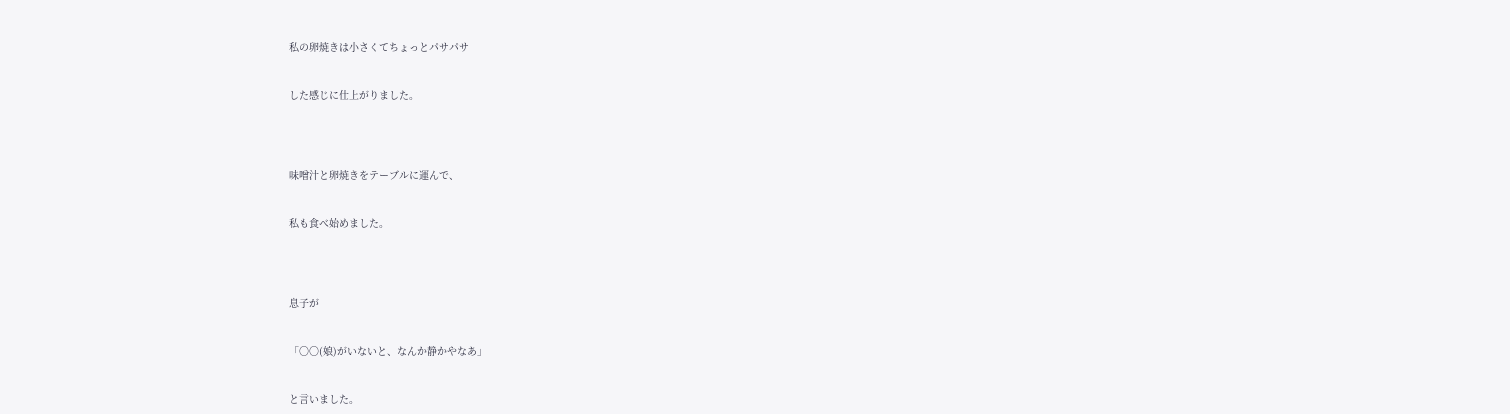私の卵焼きは小さくてちょっとパサパサ


した感じに仕上がりました。




味噌汁と卵焼きをテーブルに運んで、


私も食べ始めました。




息子が


「〇〇(娘)がいないと、なんか静かやなあ」


と言いました。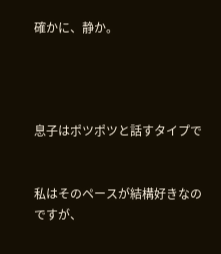確かに、静か。




息子はポツポツと話すタイプで


私はそのペースが結構好きなのですが、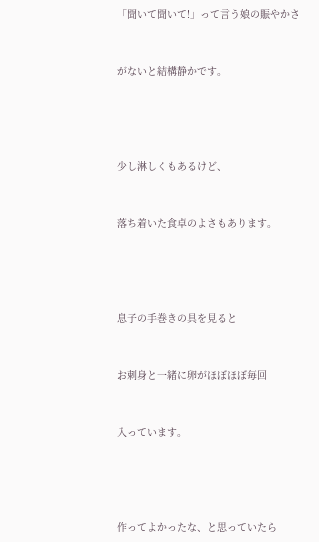「聞いて聞いて!」って言う娘の賑やかさ


がないと結構静かです。




少し淋しくもあるけど、


落ち着いた食卓のよさもあります。




息子の手巻きの具を見ると


お刺身と一緒に卵がほぼほぼ毎回


入っています。




作ってよかったな、と思っていたら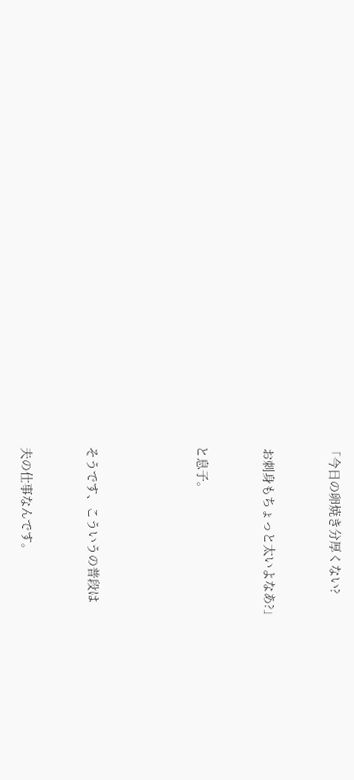「今日の卵焼き分厚くない?


 お刺身もちょっと太いよなあ?」


と息子。




そうです、こういうの普段は


夫の仕事なんです。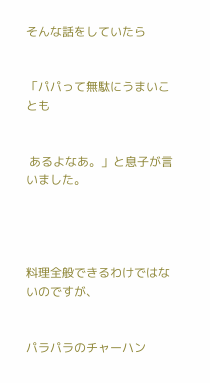そんな話をしていたら


「パパって無駄にうまいことも


 あるよなあ。」と息子が言いました。




料理全般できるわけではないのですが、


パラパラのチャーハン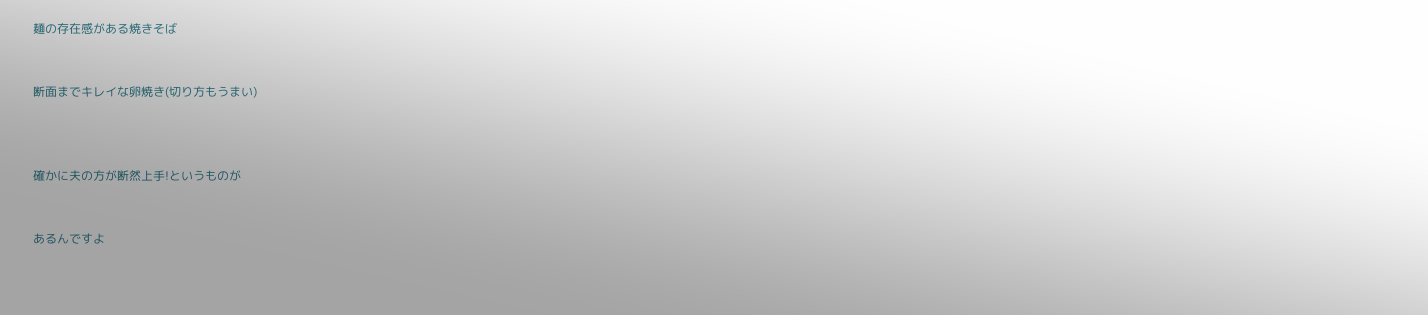麺の存在感がある焼きそば


断面までキレイな卵焼き(切り方もうまい)



確かに夫の方が断然上手!というものが


あるんですよ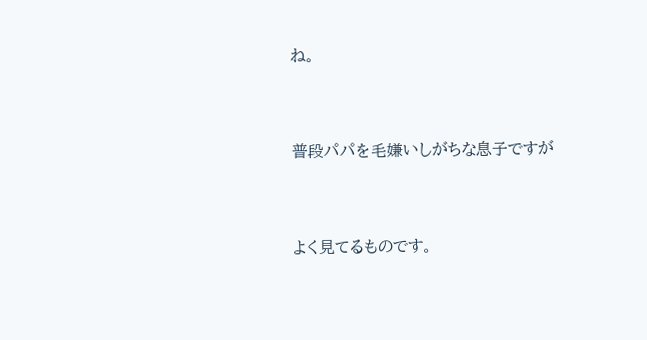ね。


普段パパを毛嫌いしがちな息子ですが


よく見てるものです。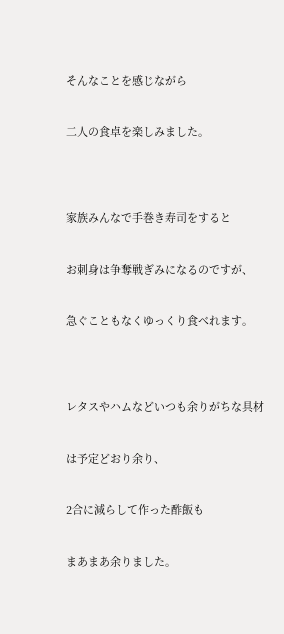そんなことを感じながら


二人の食卓を楽しみました。




家族みんなで手巻き寿司をすると


お刺身は争奪戦ぎみになるのですが、


急ぐこともなくゆっくり食べれます。




レタスやハムなどいつも余りがちな具材


は予定どおり余り、


2合に減らして作った酢飯も


まあまあ余りました。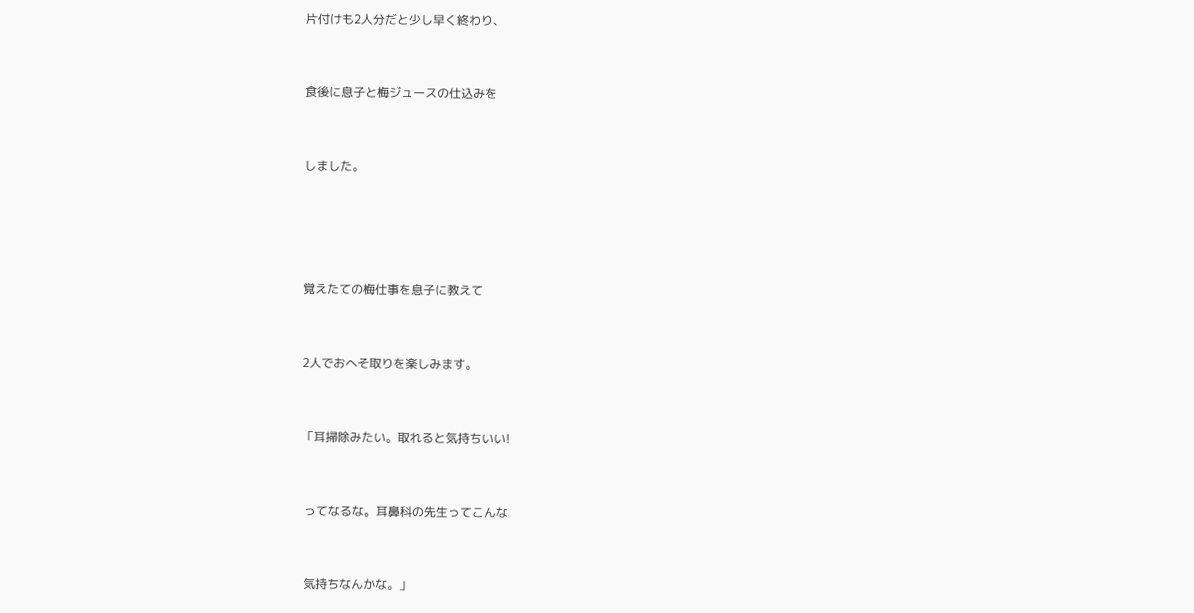片付けも2人分だと少し早く終わり、


食後に息子と梅ジュースの仕込みを


しました。




覚えたての梅仕事を息子に教えて


2人でおへそ取りを楽しみます。


「耳掃除みたい。取れると気持ちいい!


 ってなるな。耳鼻科の先生ってこんな


 気持ちなんかな。」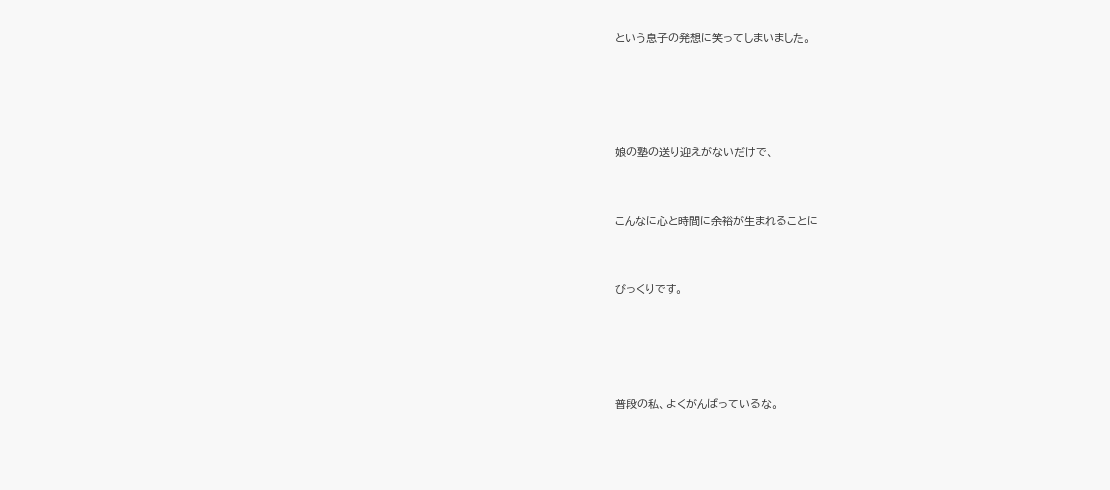という息子の発想に笑ってしまいました。




娘の塾の送り迎えがないだけで、


こんなに心と時間に余裕が生まれることに


びっくりです。




普段の私、よくがんばっているな。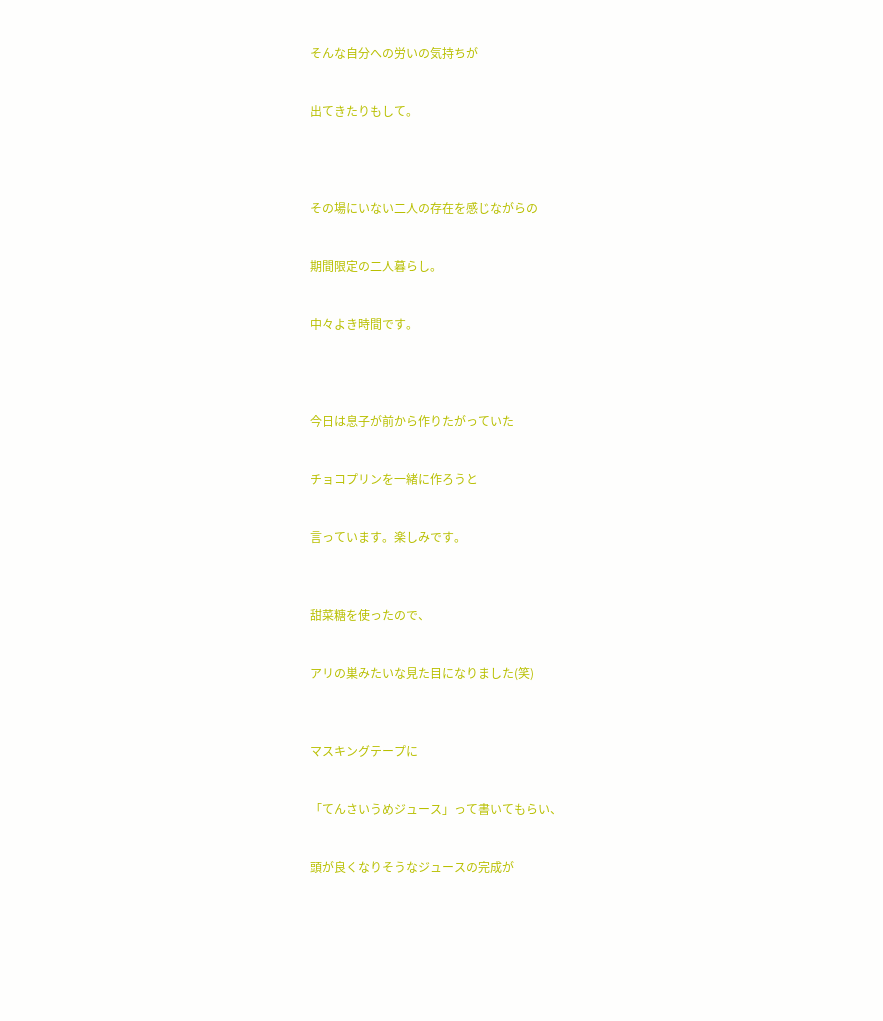そんな自分への労いの気持ちが


出てきたりもして。




その場にいない二人の存在を感じながらの


期間限定の二人暮らし。


中々よき時間です。




今日は息子が前から作りたがっていた


チョコプリンを一緒に作ろうと


言っています。楽しみです。



甜菜糖を使ったので、


アリの巣みたいな見た目になりました(笑)



マスキングテープに


「てんさいうめジュース」って書いてもらい、


頭が良くなりそうなジュースの完成が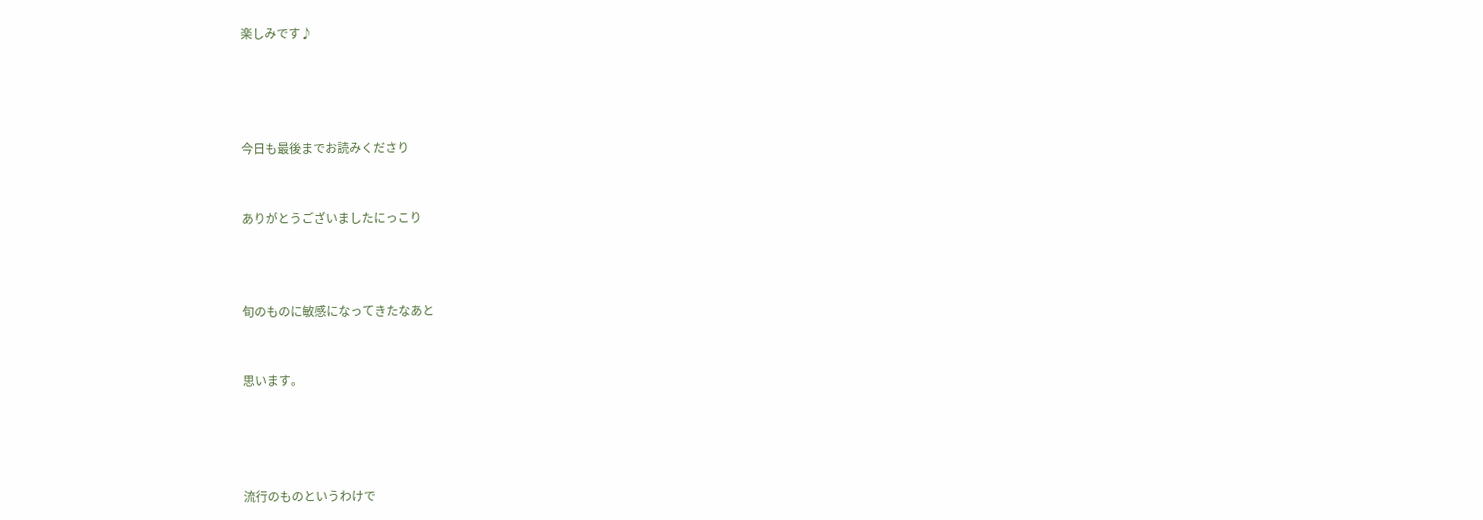楽しみです♪




今日も最後までお読みくださり


ありがとうございましたにっこり



旬のものに敏感になってきたなあと


思います。




流行のものというわけで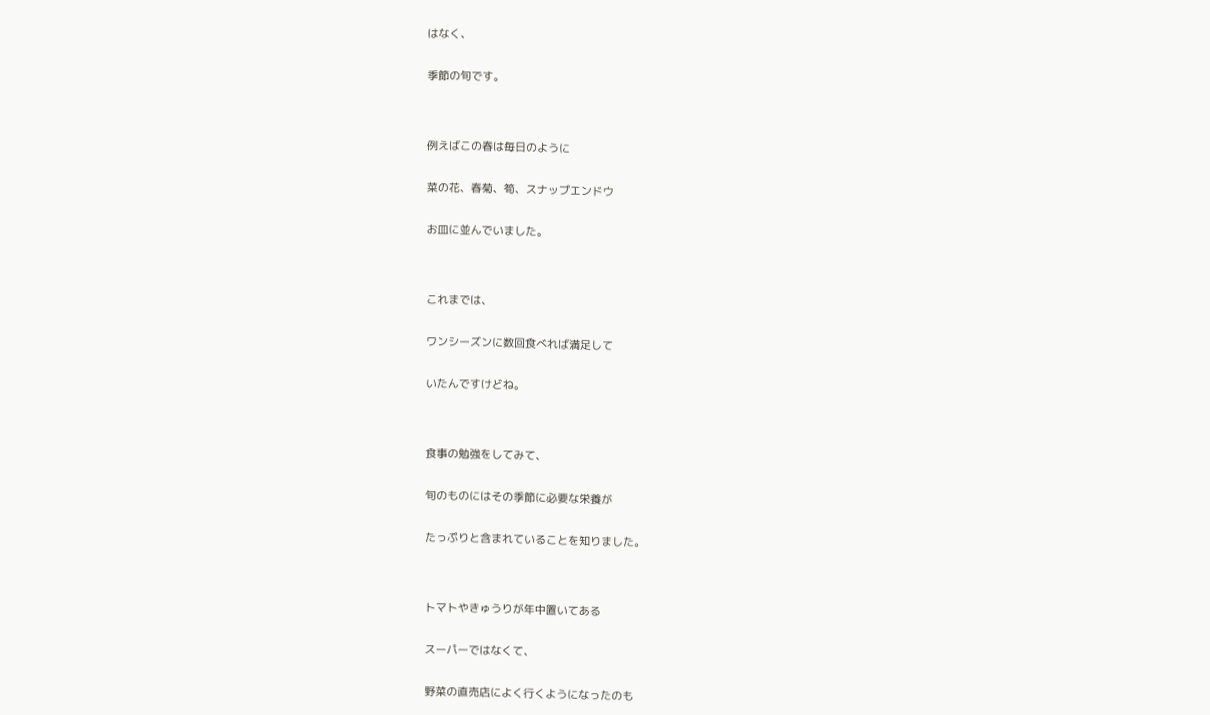はなく、


季節の旬です。




例えばこの春は毎日のように


菜の花、春菊、筍、スナップエンドウ


お皿に並んでいました。




これまでは、


ワンシーズンに数回食べれば満足して


いたんですけどね。




食事の勉強をしてみて、


旬のものにはその季節に必要な栄養が


たっぷりと含まれていることを知りました。




トマトやきゅうりが年中置いてある


スーパーではなくて、


野菜の直売店によく行くようになったのも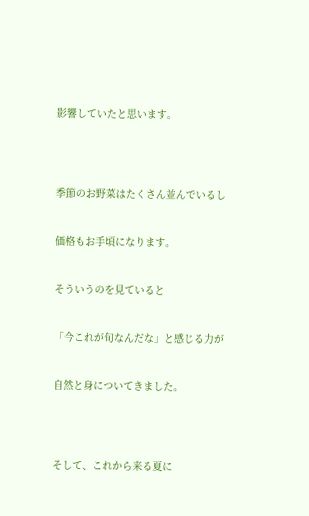影響していたと思います。




季節のお野菜はたくさん並んでいるし


価格もお手頃になります。


そういうのを見ていると


「今これが旬なんだな」と感じる力が


自然と身についてきました。




そして、これから来る夏に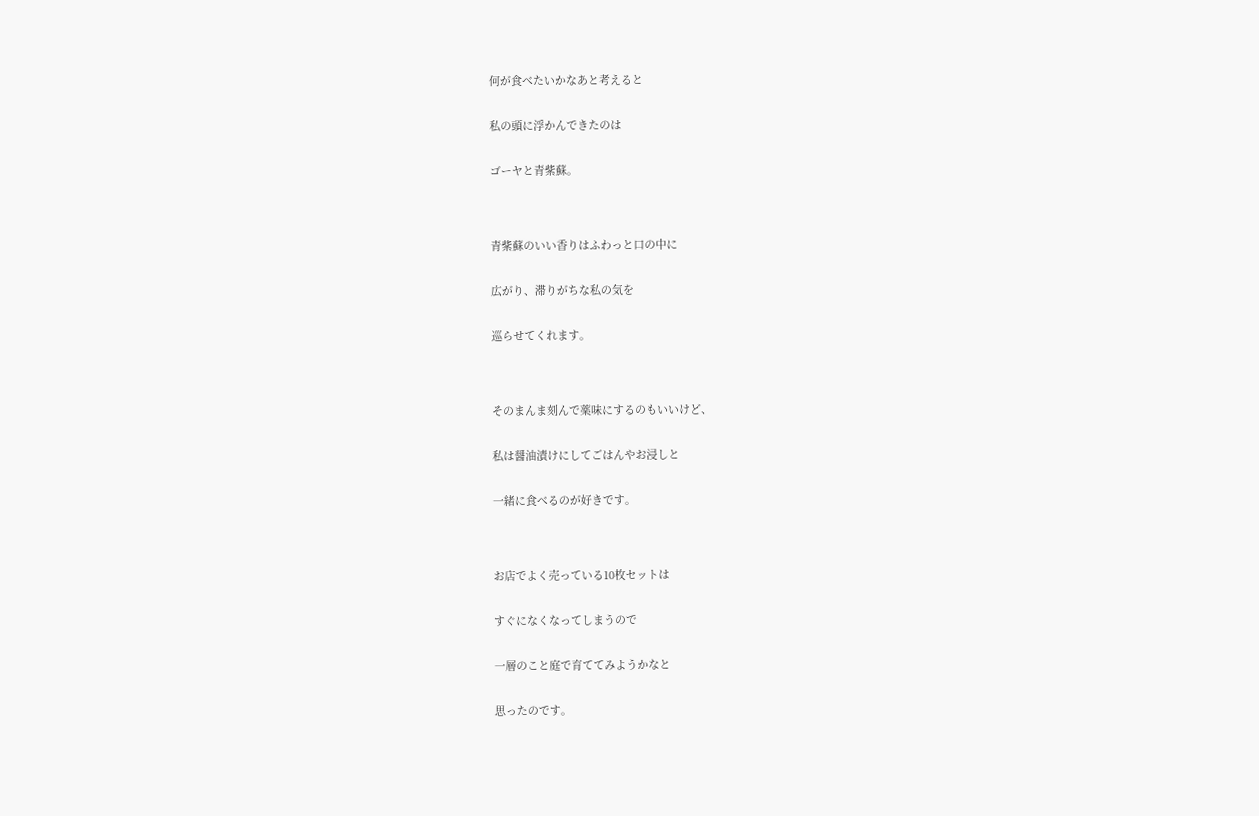何が食べたいかなあと考えると


私の頭に浮かんできたのは


ゴーヤと青紫蘇。




青紫蘇のいい香りはふわっと口の中に


広がり、滞りがちな私の気を


巡らせてくれます。




そのまんま刻んで薬味にするのもいいけど、


私は醤油漬けにしてごはんやお浸しと


一緒に食べるのが好きです。




お店でよく売っている10枚セットは


すぐになくなってしまうので


一層のこと庭で育ててみようかなと


思ったのです。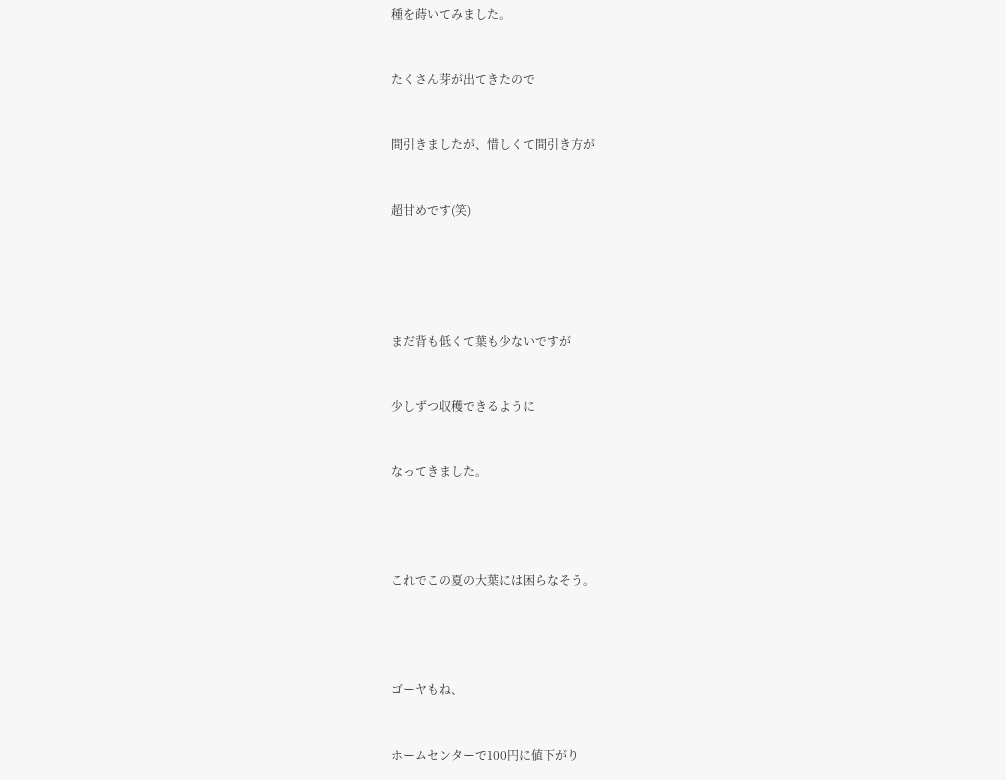種を蒔いてみました。


たくさん芽が出てきたので


間引きましたが、惜しくて間引き方が


超甘めです(笑)





まだ背も低くて葉も少ないですが


少しずつ収穫できるように


なってきました。




これでこの夏の大葉には困らなそう。




ゴーヤもね、


ホームセンターで100円に値下がり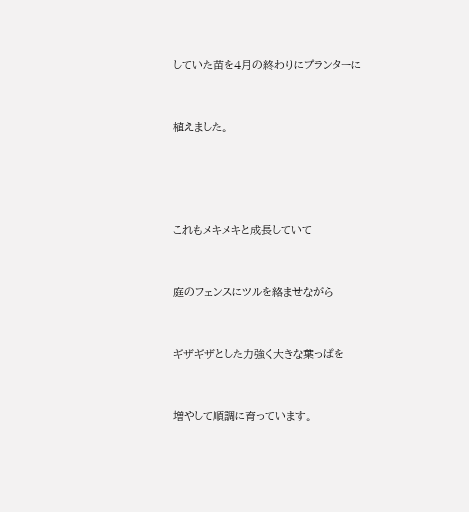していた苗を4月の終わりにプランターに


植えました。




これもメキメキと成長していて


庭のフェンスにツルを絡ませながら


ギザギザとした力強く大きな葉っぱを


増やして順調に育っています。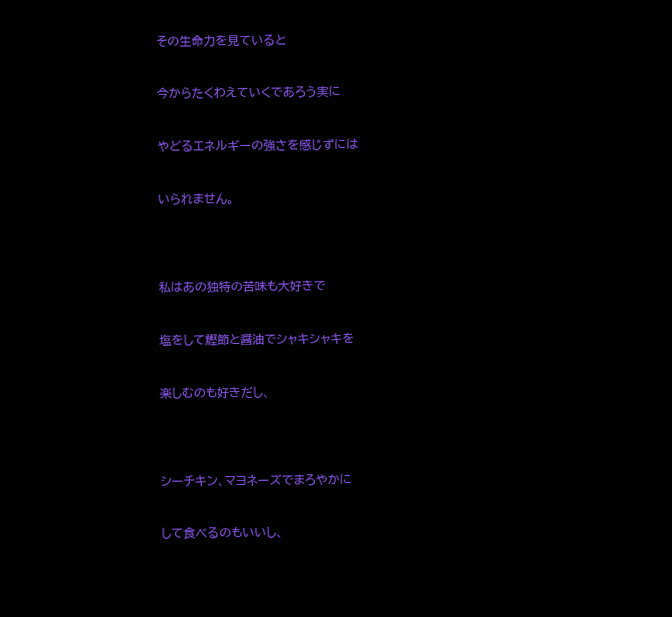その生命力を見ていると


今からたくわえていくであろう実に


やどるエネルギーの強さを感じずには


いられません。




私はあの独特の苦味も大好きで


塩をして鰹節と醤油でシャキシャキを


楽しむのも好きだし、




シーチキン、マヨネーズでまろやかに


して食べるのもいいし、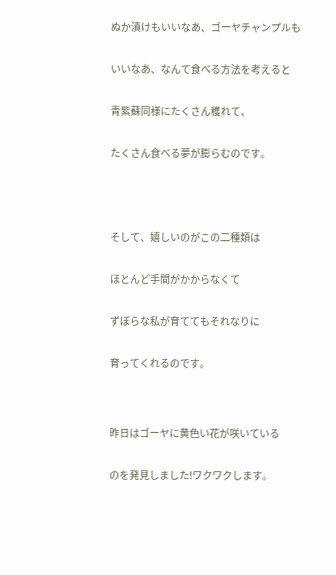ぬか漬けもいいなあ、ゴーヤチャンプルも


いいなあ、なんて食べる方法を考えると


青紫蘇同様にたくさん穫れて、


たくさん食べる夢が膨らむのです。





そして、嬉しいのがこの二種類は


ほとんど手間がかからなくて


ずぼらな私が育ててもそれなりに


育ってくれるのです。




昨日はゴーヤに黄色い花が咲いている


のを発見しました!ワクワクします。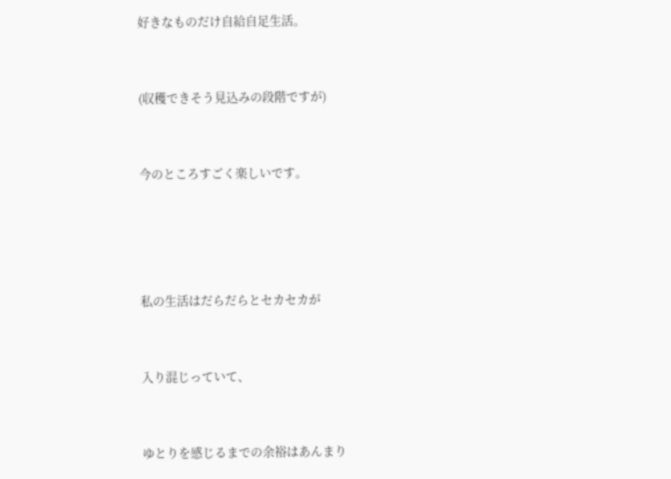好きなものだけ自給自足生活。


(収穫できそう見込みの段階ですが)


今のところすごく楽しいです。




私の生活はだらだらとセカセカが


入り混じっていて、


ゆとりを感じるまでの余裕はあんまり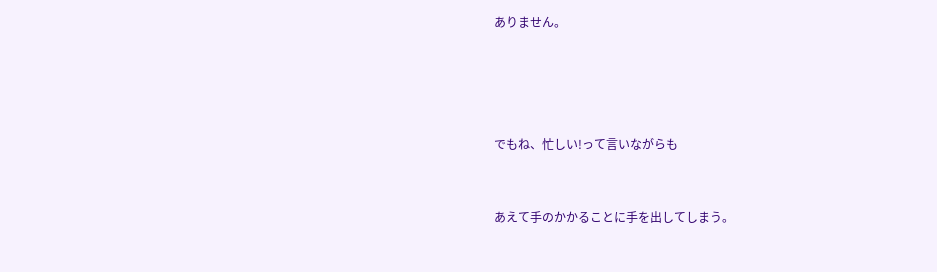ありません。




でもね、忙しい!って言いながらも


あえて手のかかることに手を出してしまう。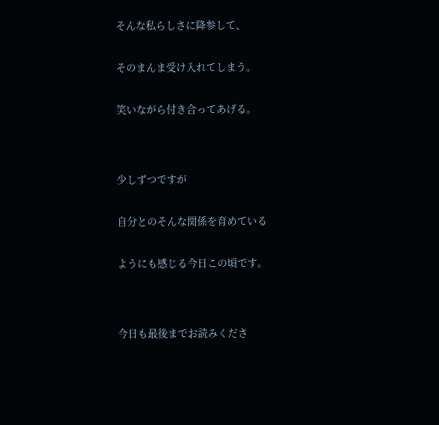そんな私らしさに降参して、


そのまんま受け入れてしまう。


笑いながら付き合ってあげる。




少しずつですが


自分とのそんな関係を育めている


ようにも感じる今日この頃です。




今日も最後までお読みくださ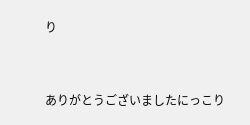り


ありがとうございましたにっこり